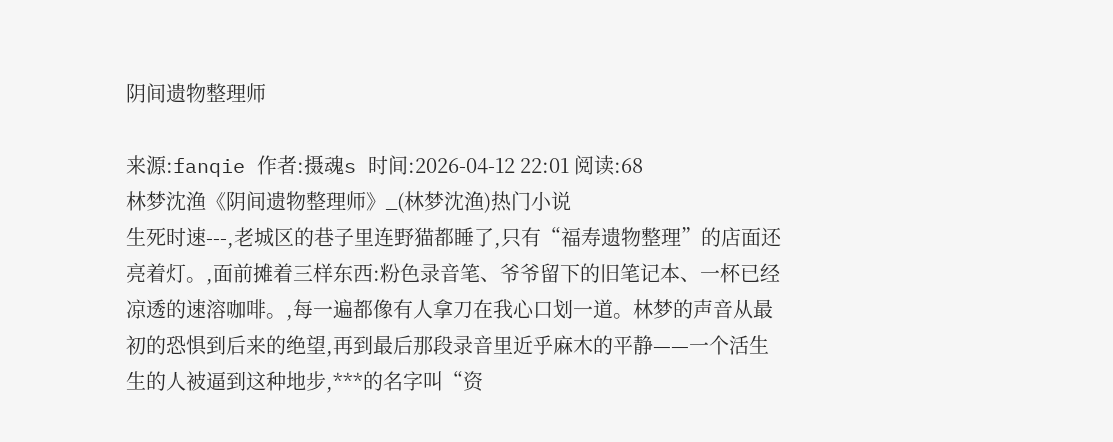阴间遗物整理师

来源:fanqie 作者:摄魂s 时间:2026-04-12 22:01 阅读:68
林梦沈渔《阴间遗物整理师》_(林梦沈渔)热门小说
生死时速---,老城区的巷子里连野猫都睡了,只有“福寿遗物整理”的店面还亮着灯。,面前摊着三样东西:粉色录音笔、爷爷留下的旧笔记本、一杯已经凉透的速溶咖啡。,每一遍都像有人拿刀在我心口划一道。林梦的声音从最初的恐惧到后来的绝望,再到最后那段录音里近乎麻木的平静——一个活生生的人被逼到这种地步,***的名字叫“资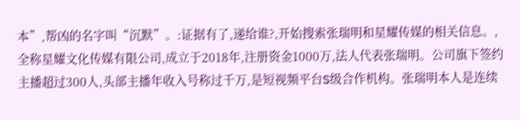本”,帮凶的名字叫“沉默”。:证据有了,递给谁?,开始搜索张瑞明和星耀传媒的相关信息。,全称星耀文化传媒有限公司,成立于2018年,注册资金1000万,法人代表张瑞明。公司旗下签约主播超过300人,头部主播年收入号称过千万,是短视频平台S级合作机构。张瑞明本人是连续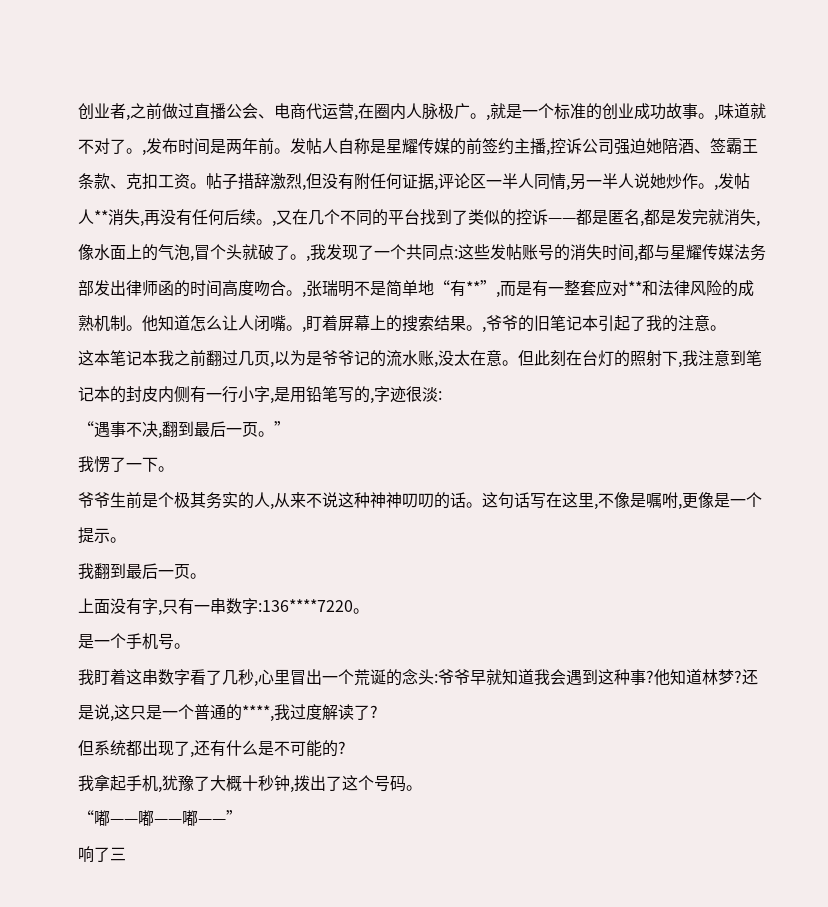创业者,之前做过直播公会、电商代运营,在圈内人脉极广。,就是一个标准的创业成功故事。,味道就不对了。,发布时间是两年前。发帖人自称是星耀传媒的前签约主播,控诉公司强迫她陪酒、签霸王条款、克扣工资。帖子措辞激烈,但没有附任何证据,评论区一半人同情,另一半人说她炒作。,发帖人**消失,再没有任何后续。,又在几个不同的平台找到了类似的控诉——都是匿名,都是发完就消失,像水面上的气泡,冒个头就破了。,我发现了一个共同点:这些发帖账号的消失时间,都与星耀传媒法务部发出律师函的时间高度吻合。,张瑞明不是简单地“有**”,而是有一整套应对**和法律风险的成熟机制。他知道怎么让人闭嘴。,盯着屏幕上的搜索结果。,爷爷的旧笔记本引起了我的注意。
这本笔记本我之前翻过几页,以为是爷爷记的流水账,没太在意。但此刻在台灯的照射下,我注意到笔记本的封皮内侧有一行小字,是用铅笔写的,字迹很淡:
“遇事不决,翻到最后一页。”
我愣了一下。
爷爷生前是个极其务实的人,从来不说这种神神叨叨的话。这句话写在这里,不像是嘱咐,更像是一个提示。
我翻到最后一页。
上面没有字,只有一串数字:136****7220。
是一个手机号。
我盯着这串数字看了几秒,心里冒出一个荒诞的念头:爷爷早就知道我会遇到这种事?他知道林梦?还是说,这只是一个普通的****,我过度解读了?
但系统都出现了,还有什么是不可能的?
我拿起手机,犹豫了大概十秒钟,拨出了这个号码。
“嘟——嘟——嘟——”
响了三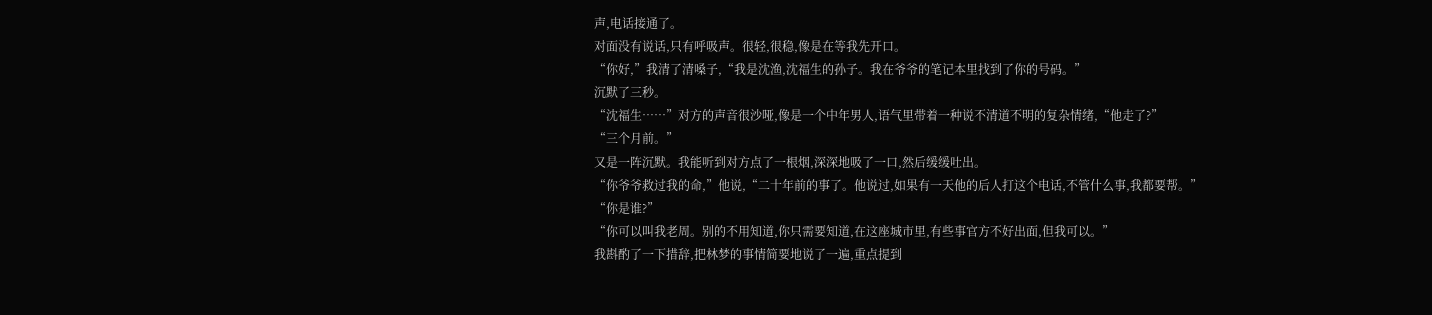声,电话接通了。
对面没有说话,只有呼吸声。很轻,很稳,像是在等我先开口。
“你好,”我清了清嗓子,“我是沈渔,沈福生的孙子。我在爷爷的笔记本里找到了你的号码。”
沉默了三秒。
“沈福生……”对方的声音很沙哑,像是一个中年男人,语气里带着一种说不清道不明的复杂情绪,“他走了?”
“三个月前。”
又是一阵沉默。我能听到对方点了一根烟,深深地吸了一口,然后缓缓吐出。
“你爷爷救过我的命,”他说,“二十年前的事了。他说过,如果有一天他的后人打这个电话,不管什么事,我都要帮。”
“你是谁?”
“你可以叫我老周。别的不用知道,你只需要知道,在这座城市里,有些事官方不好出面,但我可以。”
我斟酌了一下措辞,把林梦的事情简要地说了一遍,重点提到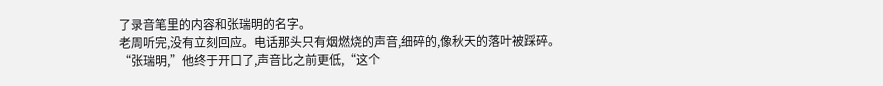了录音笔里的内容和张瑞明的名字。
老周听完,没有立刻回应。电话那头只有烟燃烧的声音,细碎的,像秋天的落叶被踩碎。
“张瑞明,”他终于开口了,声音比之前更低,“这个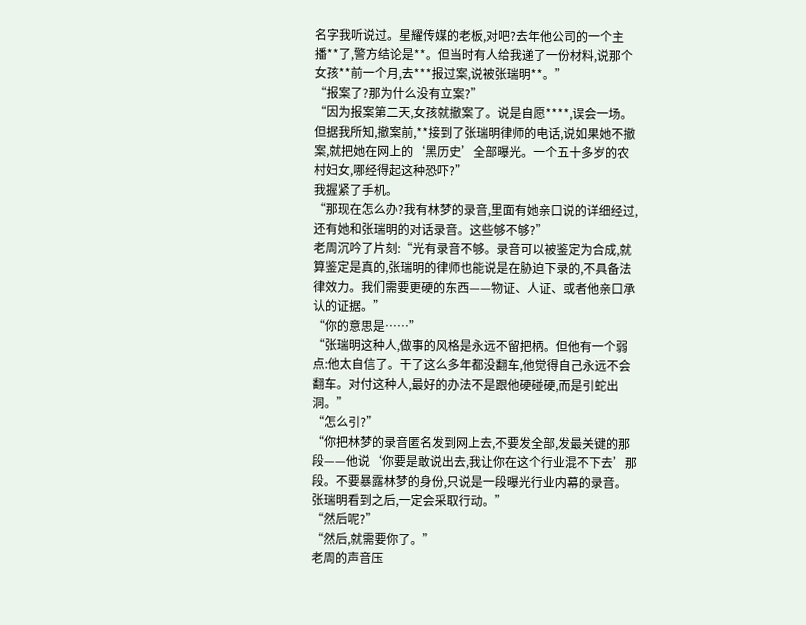名字我听说过。星耀传媒的老板,对吧?去年他公司的一个主播**了,警方结论是**。但当时有人给我递了一份材料,说那个女孩**前一个月,去***报过案,说被张瑞明**。”
“报案了?那为什么没有立案?”
“因为报案第二天,女孩就撤案了。说是自愿****,误会一场。但据我所知,撤案前,**接到了张瑞明律师的电话,说如果她不撤案,就把她在网上的‘黑历史’全部曝光。一个五十多岁的农村妇女,哪经得起这种恐吓?”
我握紧了手机。
“那现在怎么办?我有林梦的录音,里面有她亲口说的详细经过,还有她和张瑞明的对话录音。这些够不够?”
老周沉吟了片刻:“光有录音不够。录音可以被鉴定为合成,就算鉴定是真的,张瑞明的律师也能说是在胁迫下录的,不具备法律效力。我们需要更硬的东西——物证、人证、或者他亲口承认的证据。”
“你的意思是……”
“张瑞明这种人,做事的风格是永远不留把柄。但他有一个弱点:他太自信了。干了这么多年都没翻车,他觉得自己永远不会翻车。对付这种人,最好的办法不是跟他硬碰硬,而是引蛇出洞。”
“怎么引?”
“你把林梦的录音匿名发到网上去,不要发全部,发最关键的那段——他说‘你要是敢说出去,我让你在这个行业混不下去’那段。不要暴露林梦的身份,只说是一段曝光行业内幕的录音。张瑞明看到之后,一定会采取行动。”
“然后呢?”
“然后,就需要你了。”
老周的声音压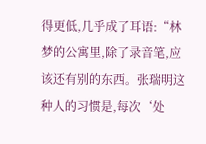得更低,几乎成了耳语:“林梦的公寓里,除了录音笔,应该还有别的东西。张瑞明这种人的习惯是,每次‘处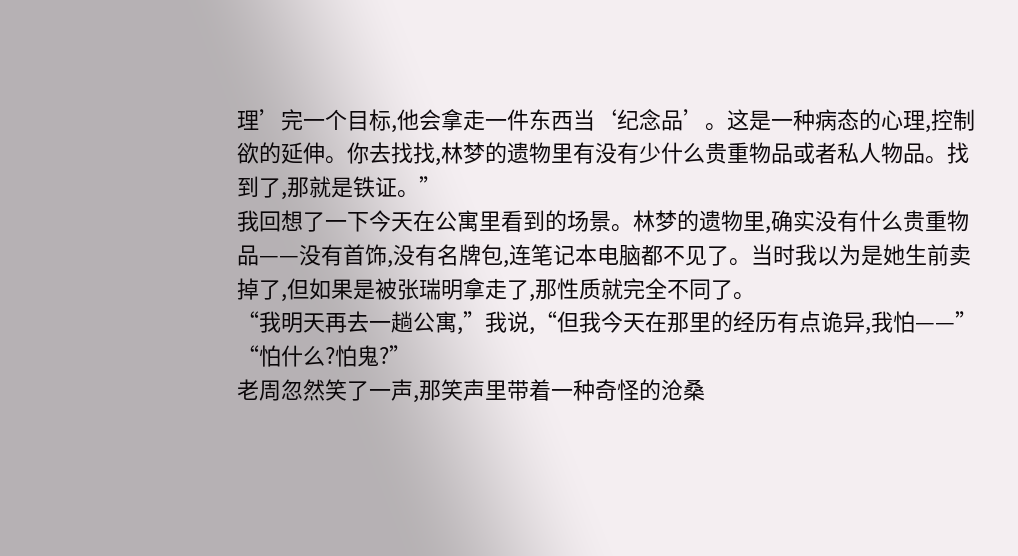理’完一个目标,他会拿走一件东西当‘纪念品’。这是一种病态的心理,控制欲的延伸。你去找找,林梦的遗物里有没有少什么贵重物品或者私人物品。找到了,那就是铁证。”
我回想了一下今天在公寓里看到的场景。林梦的遗物里,确实没有什么贵重物品——没有首饰,没有名牌包,连笔记本电脑都不见了。当时我以为是她生前卖掉了,但如果是被张瑞明拿走了,那性质就完全不同了。
“我明天再去一趟公寓,”我说,“但我今天在那里的经历有点诡异,我怕——”
“怕什么?怕鬼?”
老周忽然笑了一声,那笑声里带着一种奇怪的沧桑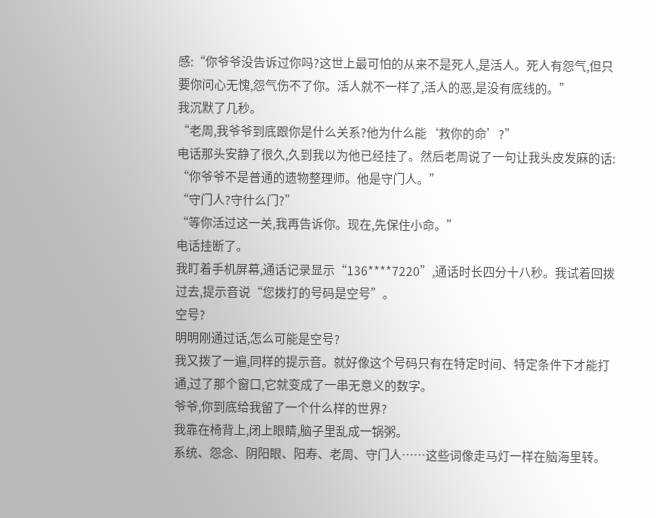感:“你爷爷没告诉过你吗?这世上最可怕的从来不是死人,是活人。死人有怨气,但只要你问心无愧,怨气伤不了你。活人就不一样了,活人的恶,是没有底线的。”
我沉默了几秒。
“老周,我爷爷到底跟你是什么关系?他为什么能‘救你的命’?”
电话那头安静了很久,久到我以为他已经挂了。然后老周说了一句让我头皮发麻的话:
“你爷爷不是普通的遗物整理师。他是守门人。”
“守门人?守什么门?”
“等你活过这一关,我再告诉你。现在,先保住小命。”
电话挂断了。
我盯着手机屏幕,通话记录显示“136****7220”,通话时长四分十八秒。我试着回拨过去,提示音说“您拨打的号码是空号”。
空号?
明明刚通过话,怎么可能是空号?
我又拨了一遍,同样的提示音。就好像这个号码只有在特定时间、特定条件下才能打通,过了那个窗口,它就变成了一串无意义的数字。
爷爷,你到底给我留了一个什么样的世界?
我靠在椅背上,闭上眼睛,脑子里乱成一锅粥。
系统、怨念、阴阳眼、阳寿、老周、守门人……这些词像走马灯一样在脑海里转。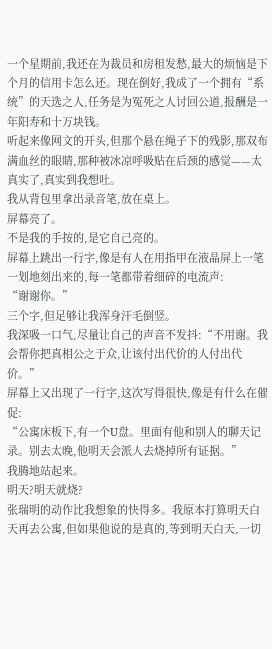一个星期前,我还在为裁员和房租发愁,最大的烦恼是下个月的信用卡怎么还。现在倒好,我成了一个拥有“系统”的天选之人,任务是为冤死之人讨回公道,报酬是一年阳寿和十万块钱。
听起来像网文的开头,但那个悬在绳子下的残影,那双布满血丝的眼睛,那种被冰凉呼吸贴在后颈的感觉——太真实了,真实到我想吐。
我从背包里拿出录音笔,放在桌上。
屏幕亮了。
不是我的手按的,是它自己亮的。
屏幕上跳出一行字,像是有人在用指甲在液晶屏上一笔一划地刻出来的,每一笔都带着细碎的电流声:
“谢谢你。”
三个字,但足够让我浑身汗毛倒竖。
我深吸一口气,尽量让自己的声音不发抖:“不用谢。我会帮你把真相公之于众,让该付出代价的人付出代价。”
屏幕上又出现了一行字,这次写得很快,像是有什么在催促:
“公寓床板下,有一个U盘。里面有他和别人的聊天记录。别去太晚,他明天会派人去烧掉所有证据。”
我腾地站起来。
明天?明天就烧?
张瑞明的动作比我想象的快得多。我原本打算明天白天再去公寓,但如果他说的是真的,等到明天白天,一切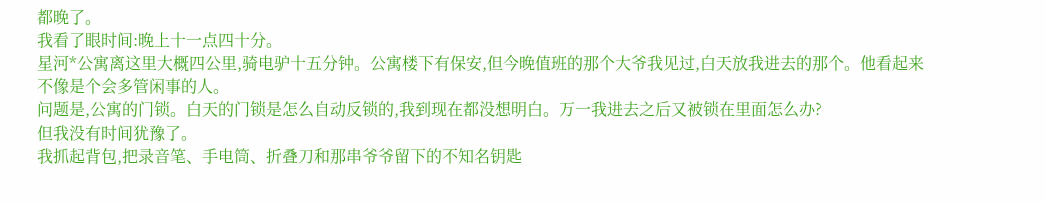都晚了。
我看了眼时间:晚上十一点四十分。
星河*公寓离这里大概四公里,骑电驴十五分钟。公寓楼下有保安,但今晚值班的那个大爷我见过,白天放我进去的那个。他看起来不像是个会多管闲事的人。
问题是,公寓的门锁。白天的门锁是怎么自动反锁的,我到现在都没想明白。万一我进去之后又被锁在里面怎么办?
但我没有时间犹豫了。
我抓起背包,把录音笔、手电筒、折叠刀和那串爷爷留下的不知名钥匙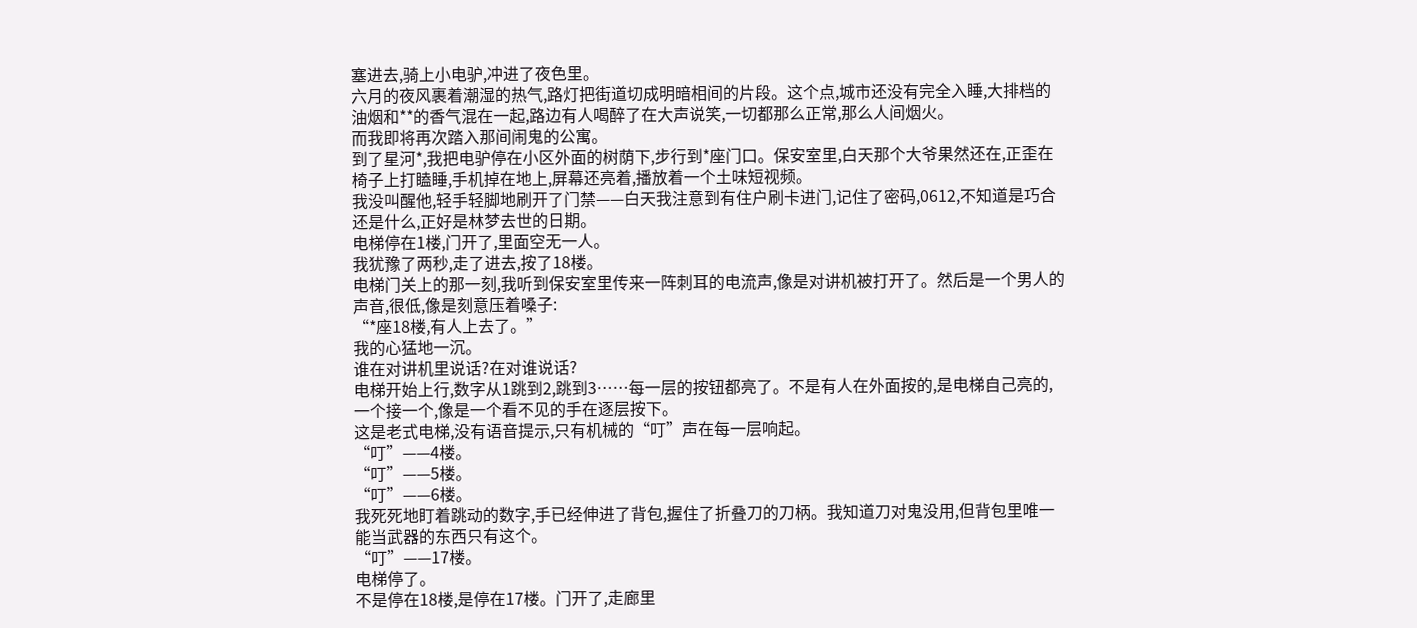塞进去,骑上小电驴,冲进了夜色里。
六月的夜风裹着潮湿的热气,路灯把街道切成明暗相间的片段。这个点,城市还没有完全入睡,大排档的油烟和**的香气混在一起,路边有人喝醉了在大声说笑,一切都那么正常,那么人间烟火。
而我即将再次踏入那间闹鬼的公寓。
到了星河*,我把电驴停在小区外面的树荫下,步行到*座门口。保安室里,白天那个大爷果然还在,正歪在椅子上打瞌睡,手机掉在地上,屏幕还亮着,播放着一个土味短视频。
我没叫醒他,轻手轻脚地刷开了门禁——白天我注意到有住户刷卡进门,记住了密码,0612,不知道是巧合还是什么,正好是林梦去世的日期。
电梯停在1楼,门开了,里面空无一人。
我犹豫了两秒,走了进去,按了18楼。
电梯门关上的那一刻,我听到保安室里传来一阵刺耳的电流声,像是对讲机被打开了。然后是一个男人的声音,很低,像是刻意压着嗓子:
“*座18楼,有人上去了。”
我的心猛地一沉。
谁在对讲机里说话?在对谁说话?
电梯开始上行,数字从1跳到2,跳到3……每一层的按钮都亮了。不是有人在外面按的,是电梯自己亮的,一个接一个,像是一个看不见的手在逐层按下。
这是老式电梯,没有语音提示,只有机械的“叮”声在每一层响起。
“叮”——4楼。
“叮”——5楼。
“叮”——6楼。
我死死地盯着跳动的数字,手已经伸进了背包,握住了折叠刀的刀柄。我知道刀对鬼没用,但背包里唯一能当武器的东西只有这个。
“叮”——17楼。
电梯停了。
不是停在18楼,是停在17楼。门开了,走廊里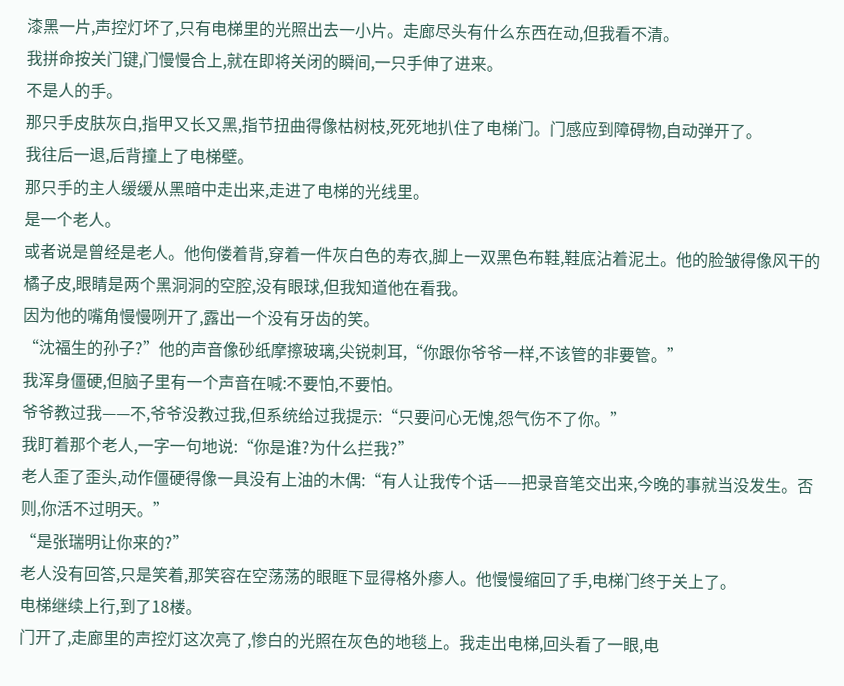漆黑一片,声控灯坏了,只有电梯里的光照出去一小片。走廊尽头有什么东西在动,但我看不清。
我拼命按关门键,门慢慢合上,就在即将关闭的瞬间,一只手伸了进来。
不是人的手。
那只手皮肤灰白,指甲又长又黑,指节扭曲得像枯树枝,死死地扒住了电梯门。门感应到障碍物,自动弹开了。
我往后一退,后背撞上了电梯壁。
那只手的主人缓缓从黑暗中走出来,走进了电梯的光线里。
是一个老人。
或者说是曾经是老人。他佝偻着背,穿着一件灰白色的寿衣,脚上一双黑色布鞋,鞋底沾着泥土。他的脸皱得像风干的橘子皮,眼睛是两个黑洞洞的空腔,没有眼球,但我知道他在看我。
因为他的嘴角慢慢咧开了,露出一个没有牙齿的笑。
“沈福生的孙子?”他的声音像砂纸摩擦玻璃,尖锐刺耳,“你跟你爷爷一样,不该管的非要管。”
我浑身僵硬,但脑子里有一个声音在喊:不要怕,不要怕。
爷爷教过我——不,爷爷没教过我,但系统给过我提示:“只要问心无愧,怨气伤不了你。”
我盯着那个老人,一字一句地说:“你是谁?为什么拦我?”
老人歪了歪头,动作僵硬得像一具没有上油的木偶:“有人让我传个话——把录音笔交出来,今晚的事就当没发生。否则,你活不过明天。”
“是张瑞明让你来的?”
老人没有回答,只是笑着,那笑容在空荡荡的眼眶下显得格外瘆人。他慢慢缩回了手,电梯门终于关上了。
电梯继续上行,到了18楼。
门开了,走廊里的声控灯这次亮了,惨白的光照在灰色的地毯上。我走出电梯,回头看了一眼,电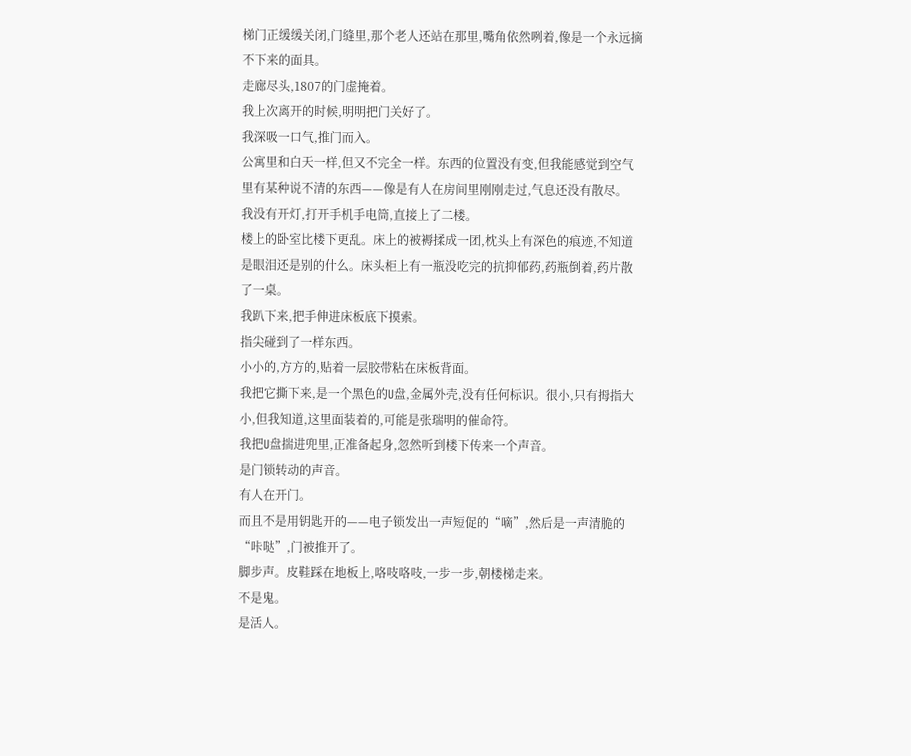梯门正缓缓关闭,门缝里,那个老人还站在那里,嘴角依然咧着,像是一个永远摘不下来的面具。
走廊尽头,1807的门虚掩着。
我上次离开的时候,明明把门关好了。
我深吸一口气,推门而入。
公寓里和白天一样,但又不完全一样。东西的位置没有变,但我能感觉到空气里有某种说不清的东西——像是有人在房间里刚刚走过,气息还没有散尽。
我没有开灯,打开手机手电筒,直接上了二楼。
楼上的卧室比楼下更乱。床上的被褥揉成一团,枕头上有深色的痕迹,不知道是眼泪还是别的什么。床头柜上有一瓶没吃完的抗抑郁药,药瓶倒着,药片散了一桌。
我趴下来,把手伸进床板底下摸索。
指尖碰到了一样东西。
小小的,方方的,贴着一层胶带粘在床板背面。
我把它撕下来,是一个黑色的U盘,金属外壳,没有任何标识。很小,只有拇指大小,但我知道,这里面装着的,可能是张瑞明的催命符。
我把U盘揣进兜里,正准备起身,忽然听到楼下传来一个声音。
是门锁转动的声音。
有人在开门。
而且不是用钥匙开的——电子锁发出一声短促的“嘀”,然后是一声清脆的“咔哒”,门被推开了。
脚步声。皮鞋踩在地板上,咯吱咯吱,一步一步,朝楼梯走来。
不是鬼。
是活人。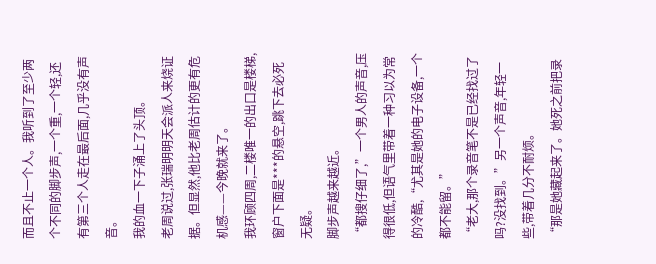而且不止一个人。我听到了至少两个不同的脚步声,一个重,一个轻,还有第三个人走在最后面,几乎没有声音。
我的血一下子涌上了头顶。
老周说过,张瑞明明天会派人来烧证据。但显然,他比老周估计的更有危机感——今晚就来了。
我环顾四周,二楼唯一的出口是楼梯,窗户下面是***的悬空,跳下去必死无疑。
脚步声越来越近。
“都搜仔细了,”一个男人的声音,压得很低,但语气里带着一种习以为常的冷酷,“尤其是她的电子设备,一个都不能留。”
“老大,那个录音笔不是已经找过了吗?没找到。”另一个声音,年轻一些,带着几分不耐烦。
“那是她藏起来了。她死之前把录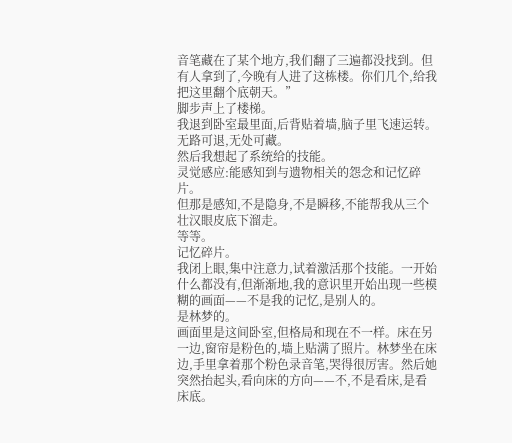音笔藏在了某个地方,我们翻了三遍都没找到。但有人拿到了,今晚有人进了这栋楼。你们几个,给我把这里翻个底朝天。”
脚步声上了楼梯。
我退到卧室最里面,后背贴着墙,脑子里飞速运转。无路可退,无处可藏。
然后我想起了系统给的技能。
灵觉感应:能感知到与遗物相关的怨念和记忆碎片。
但那是感知,不是隐身,不是瞬移,不能帮我从三个壮汉眼皮底下溜走。
等等。
记忆碎片。
我闭上眼,集中注意力,试着激活那个技能。一开始什么都没有,但渐渐地,我的意识里开始出现一些模糊的画面——不是我的记忆,是别人的。
是林梦的。
画面里是这间卧室,但格局和现在不一样。床在另一边,窗帘是粉色的,墙上贴满了照片。林梦坐在床边,手里拿着那个粉色录音笔,哭得很厉害。然后她突然抬起头,看向床的方向——不,不是看床,是看床底。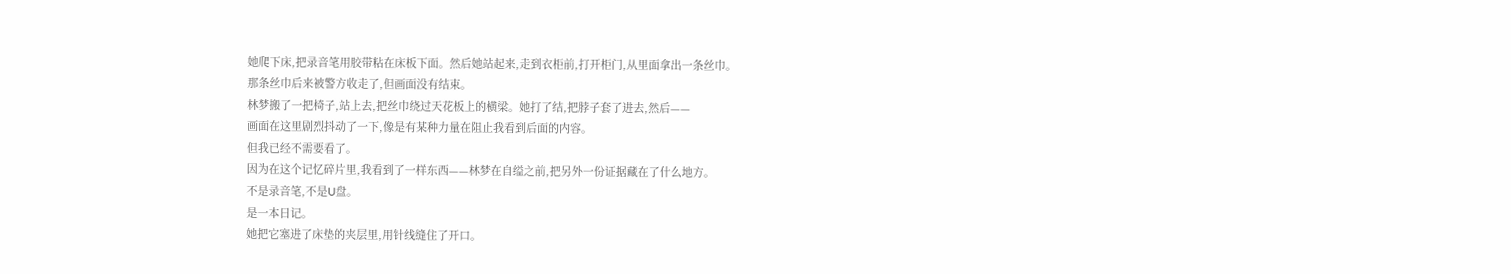她爬下床,把录音笔用胶带粘在床板下面。然后她站起来,走到衣柜前,打开柜门,从里面拿出一条丝巾。
那条丝巾后来被警方收走了,但画面没有结束。
林梦搬了一把椅子,站上去,把丝巾绕过天花板上的横梁。她打了结,把脖子套了进去,然后——
画面在这里剧烈抖动了一下,像是有某种力量在阻止我看到后面的内容。
但我已经不需要看了。
因为在这个记忆碎片里,我看到了一样东西——林梦在自缢之前,把另外一份证据藏在了什么地方。
不是录音笔,不是U盘。
是一本日记。
她把它塞进了床垫的夹层里,用针线缝住了开口。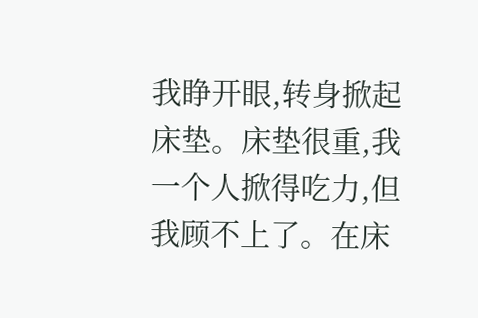我睁开眼,转身掀起床垫。床垫很重,我一个人掀得吃力,但我顾不上了。在床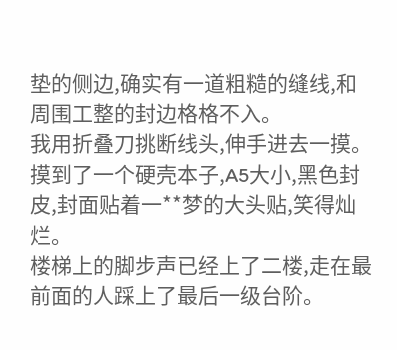垫的侧边,确实有一道粗糙的缝线,和周围工整的封边格格不入。
我用折叠刀挑断线头,伸手进去一摸。
摸到了一个硬壳本子,A5大小,黑色封皮,封面贴着一**梦的大头贴,笑得灿烂。
楼梯上的脚步声已经上了二楼,走在最前面的人踩上了最后一级台阶。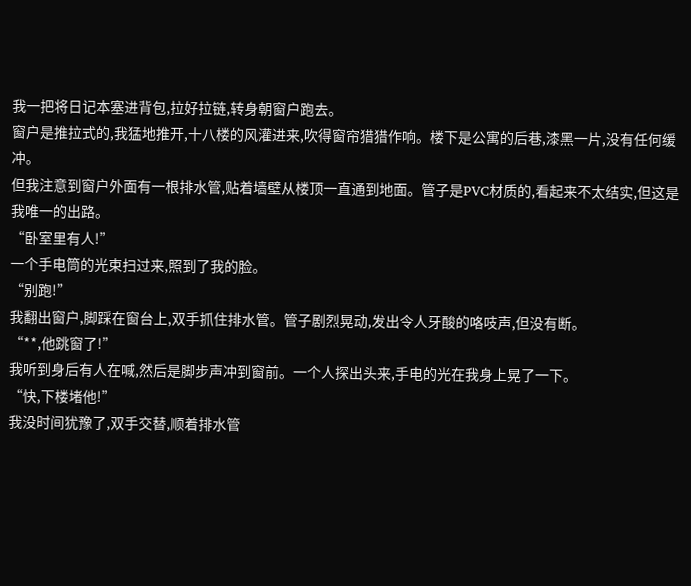我一把将日记本塞进背包,拉好拉链,转身朝窗户跑去。
窗户是推拉式的,我猛地推开,十八楼的风灌进来,吹得窗帘猎猎作响。楼下是公寓的后巷,漆黑一片,没有任何缓冲。
但我注意到窗户外面有一根排水管,贴着墙壁从楼顶一直通到地面。管子是PVC材质的,看起来不太结实,但这是我唯一的出路。
“卧室里有人!”
一个手电筒的光束扫过来,照到了我的脸。
“别跑!”
我翻出窗户,脚踩在窗台上,双手抓住排水管。管子剧烈晃动,发出令人牙酸的咯吱声,但没有断。
“**,他跳窗了!”
我听到身后有人在喊,然后是脚步声冲到窗前。一个人探出头来,手电的光在我身上晃了一下。
“快,下楼堵他!”
我没时间犹豫了,双手交替,顺着排水管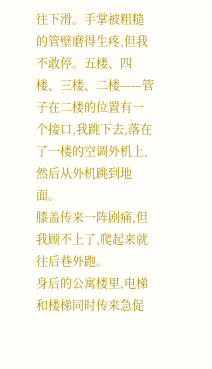往下滑。手掌被粗糙的管壁磨得生疼,但我不敢停。五楼、四楼、三楼、二楼——管子在二楼的位置有一个接口,我跳下去,落在了一楼的空调外机上,然后从外机跳到地面。
膝盖传来一阵剧痛,但我顾不上了,爬起来就往后巷外跑。
身后的公寓楼里,电梯和楼梯同时传来急促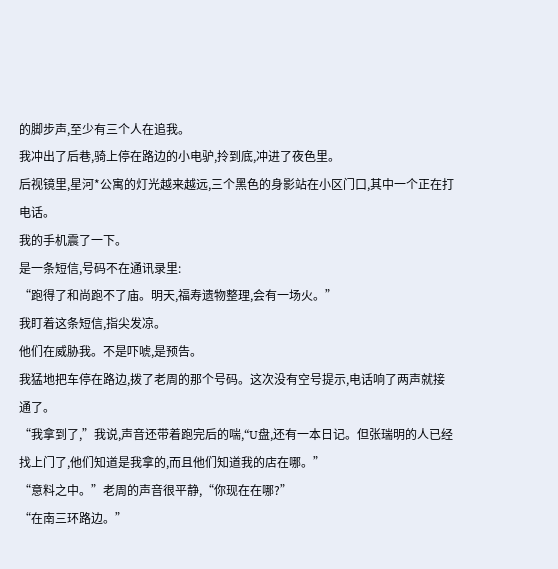的脚步声,至少有三个人在追我。
我冲出了后巷,骑上停在路边的小电驴,拎到底,冲进了夜色里。
后视镜里,星河*公寓的灯光越来越远,三个黑色的身影站在小区门口,其中一个正在打电话。
我的手机震了一下。
是一条短信,号码不在通讯录里:
“跑得了和尚跑不了庙。明天,福寿遗物整理,会有一场火。”
我盯着这条短信,指尖发凉。
他们在威胁我。不是吓唬,是预告。
我猛地把车停在路边,拨了老周的那个号码。这次没有空号提示,电话响了两声就接通了。
“我拿到了,”我说,声音还带着跑完后的喘,“U盘,还有一本日记。但张瑞明的人已经找上门了,他们知道是我拿的,而且他们知道我的店在哪。”
“意料之中。”老周的声音很平静,“你现在在哪?”
“在南三环路边。”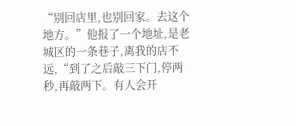“别回店里,也别回家。去这个地方。”他报了一个地址,是老城区的一条巷子,离我的店不远,“到了之后敲三下门,停两秒,再敲两下。有人会开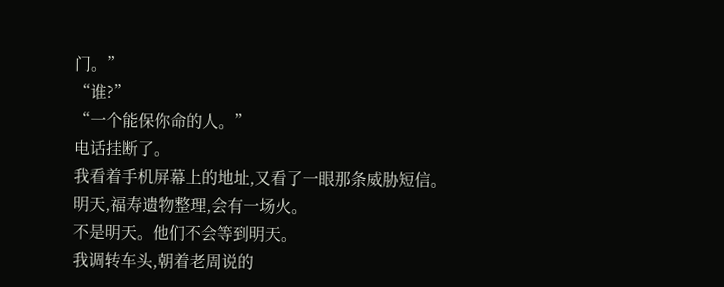门。”
“谁?”
“一个能保你命的人。”
电话挂断了。
我看着手机屏幕上的地址,又看了一眼那条威胁短信。
明天,福寿遗物整理,会有一场火。
不是明天。他们不会等到明天。
我调转车头,朝着老周说的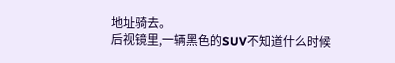地址骑去。
后视镜里,一辆黑色的SUV不知道什么时候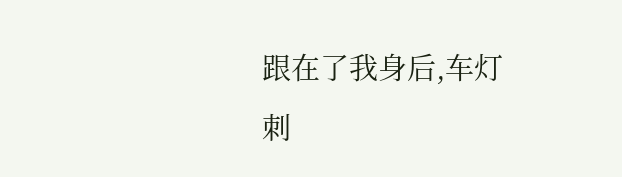跟在了我身后,车灯刺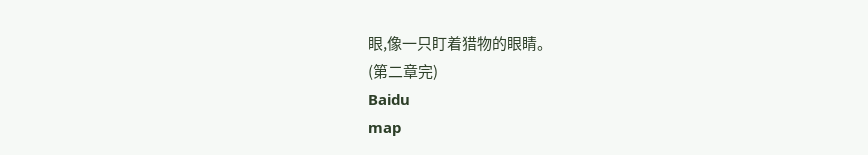眼,像一只盯着猎物的眼睛。
(第二章完)
Baidu
map